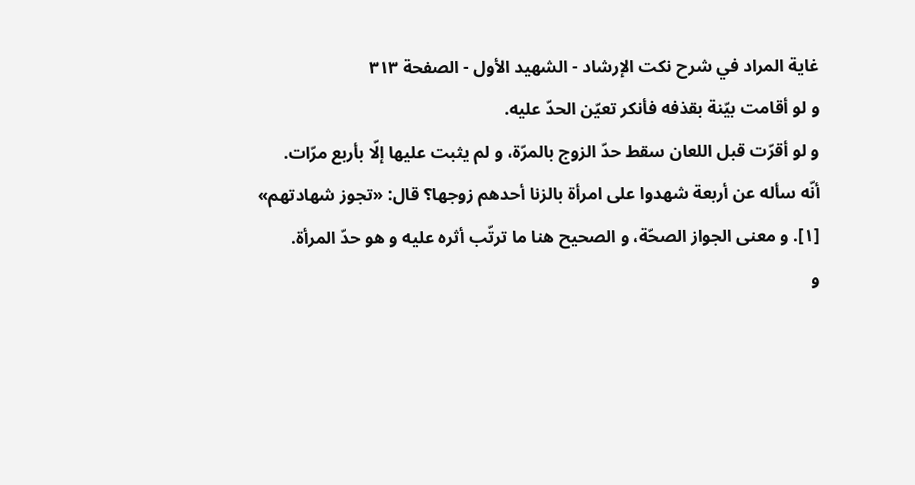غاية المراد في شرح نكت الإرشاد - الشهيد الأول - الصفحة ٣١٣
و لو أقامت بيّنة بقذفه فأنكر تعيّن الحدّ عليه.
و لو أقرّت قبل اللعان سقط حدّ الزوج بالمرّة، و لم يثبت عليها إلّا بأربع مرّات.
أنّه سأله عن أربعة شهدوا على امرأة بالزنا أحدهم زوجها؟ قال: «تجوز شهادتهم» [١]. و معنى الجواز الصحّة، و الصحيح هنا ما ترتّب أثره عليه و هو حدّ المرأة.
و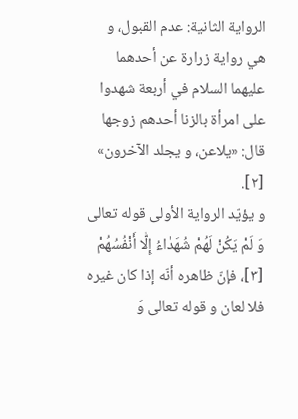الرواية الثانية: عدم القبول، و هي رواية زرارة عن أحدهما عليهما السلام في أربعة شهدوا على امرأة بالزنا أحدهم زوجها قال: «يلاعن، و يجلد الآخرون» [٢].
و يؤيّد الرواية الأولى قوله تعالى وَ لَمْ يَكُنْ لَهُمْ شُهَدٰاءُ إِلّٰا أَنْفُسُهُمْ [٣]، فإنّ ظاهره أنّه إذا كان غيره فلا لعان و قوله تعالى وَ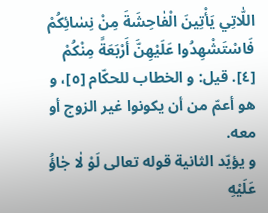اللّٰاتِي يَأْتِينَ الْفٰاحِشَةَ مِنْ نِسٰائِكُمْ فَاسْتَشْهِدُوا عَلَيْهِنَّ أَرْبَعَةً مِنْكُمْ [٤]. قيل: و الخطاب للحكّام [٥]، و هو أعمّ من أن يكونوا غير الزوج أو معه.
و يؤيّد الثانية قوله تعالى لَوْ لٰا جٰاؤُ عَلَيْهِ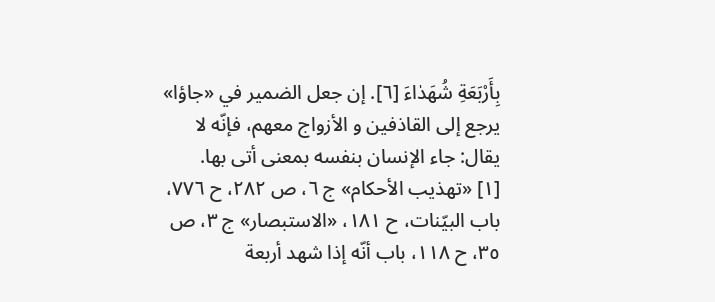بِأَرْبَعَةِ شُهَدٰاءَ [٦]. إن جعل الضمير في «جاؤا» يرجع إلى القاذفين و الأزواج معهم، فإنّه لا يقال: جاء الإنسان بنفسه بمعنى أتى بها.
[١] «تهذيب الأحكام» ج ٦، ص ٢٨٢، ح ٧٧٦، باب البيّنات، ح ١٨١، «الاستبصار» ج ٣، ص ٣٥، ح ١١٨، باب أنّه إذا شهد أربعة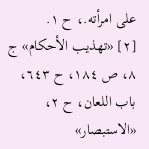على امرأته.، ح ١.
[٢] «تهذيب الأحكام» ج ٨، ص ١٨٤، ح ٦٤٣، باب اللعان، ح ٢، «الاستبصار»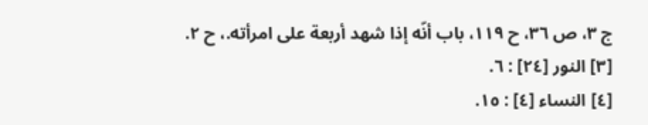ج ٣، ص ٣٦، ح ١١٩، باب أنّه إذا شهد أربعة على امرأته.، ح ٢.
[٣] النور [٢٤] : ٦.
[٤] النساء [٤] : ١٥.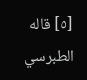[٥] قاله الطبرسي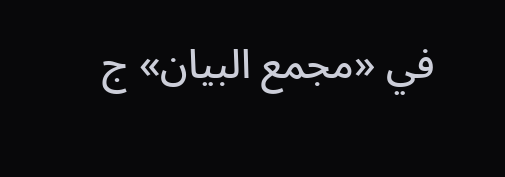في «مجمع البيان» ج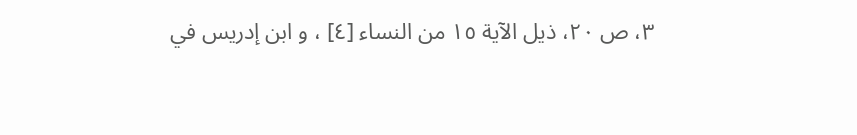٣، ص ٢٠، ذيل الآية ١٥ من النساء [٤] ، و ابن إدريس في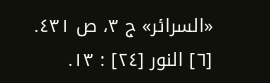«السرائر» ج ٣، ص ٤٣١.
[٦] النور [٢٤] : ١٣.